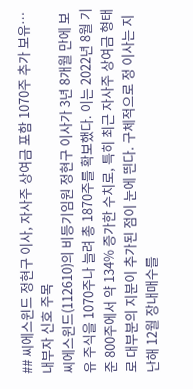## 씨에스윈드 정현구 이사, 자사주 상여금 포함 1070주 추가 보유…내부자 신호 주목
씨에스윈드(112610)의 비등기임원 정현구 이사가 3년 8개월 만에 보유 주식을 1070주나 늘려 총 1870주를 확보했다. 이는 2022년 8월 기준 800주에서 약 134% 증가한 수치로, 특히 최근 자사주 상여금 형태로 대부분의 지분이 추가된 점이 눈에 띈다. 구체적으로 정 이사는 지난해 12월 장내매수를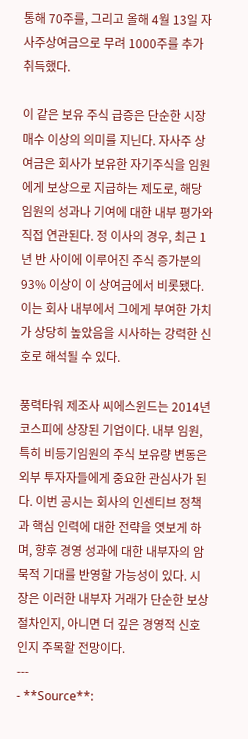통해 70주를, 그리고 올해 4월 13일 자사주상여금으로 무려 1000주를 추가 취득했다.

이 같은 보유 주식 급증은 단순한 시장 매수 이상의 의미를 지닌다. 자사주 상여금은 회사가 보유한 자기주식을 임원에게 보상으로 지급하는 제도로, 해당 임원의 성과나 기여에 대한 내부 평가와 직접 연관된다. 정 이사의 경우, 최근 1년 반 사이에 이루어진 주식 증가분의 93% 이상이 이 상여금에서 비롯됐다. 이는 회사 내부에서 그에게 부여한 가치가 상당히 높았음을 시사하는 강력한 신호로 해석될 수 있다.

풍력타워 제조사 씨에스윈드는 2014년 코스피에 상장된 기업이다. 내부 임원, 특히 비등기임원의 주식 보유량 변동은 외부 투자자들에게 중요한 관심사가 된다. 이번 공시는 회사의 인센티브 정책과 핵심 인력에 대한 전략을 엿보게 하며, 향후 경영 성과에 대한 내부자의 암묵적 기대를 반영할 가능성이 있다. 시장은 이러한 내부자 거래가 단순한 보상 절차인지, 아니면 더 깊은 경영적 신호인지 주목할 전망이다.
---
- **Source**: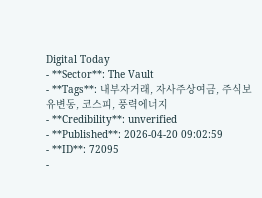Digital Today
- **Sector**: The Vault
- **Tags**: 내부자거래, 자사주상여금, 주식보유변동, 코스피, 풍력에너지
- **Credibility**: unverified
- **Published**: 2026-04-20 09:02:59
- **ID**: 72095
-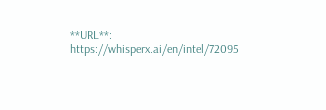**URL**: https://whisperx.ai/en/intel/72095